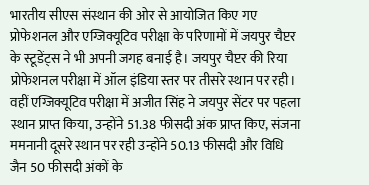भारतीय सीएस संस्थान की ओर से आयोजित किए गए प्रोफेशनल और एग्जिक्यूटिव परीक्षा के परिणामों में जयपुर चैप्टर के स्टूडेंट्स ने भी अपनी जगह बनाई है। जयपुर चैप्टर की रिया प्रोफेशनल परीक्षा में ऑल इंडिया स्तर पर तीसरे स्थान पर रही। वहीं एग्जिक्यूटिव परीक्षा में अजीत सिंह ने जयपुर सेंटर पर पहला स्थान प्राप्त किया, उन्होंने 51.38 फीसदी अंक प्राप्त किए, संजना ममनानी दूसरे स्थान पर रही उन्होंने 50.13 फीसदी और विधि जैन 50 फीसदी अंकों के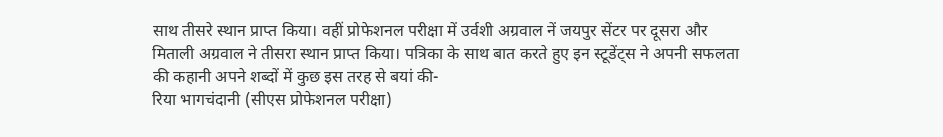साथ तीसरे स्थान प्राप्त किया। वहीं प्रोफेशनल परीक्षा में उर्वशी अग्रवाल नें जयपुर सेंटर पर दूसरा और मिताली अग्रवाल ने तीसरा स्थान प्राप्त किया। पत्रिका के साथ बात करते हुए इन स्टूडेंट्स ने अपनी सफलता की कहानी अपने शब्दों में कुछ इस तरह से बयां की-
रिया भागचंदानी (सीएस प्रोफेशनल परीक्षा)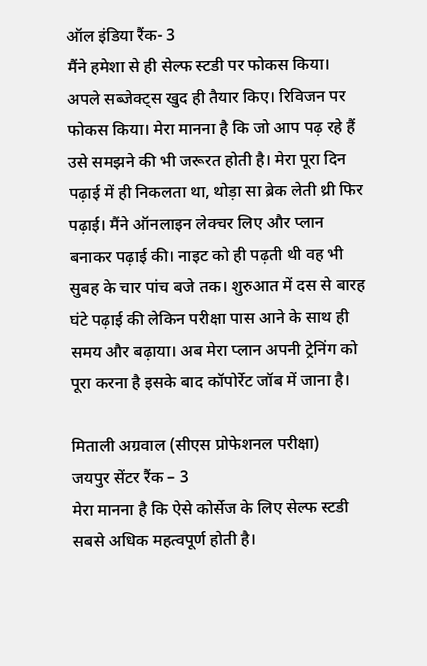ऑल इंडिया रैंक- 3
मैंने हमेशा से ही सेल्फ स्टडी पर फोकस किया। अपले सब्जेक्ट्स खुद ही तैयार किए। रिविजन पर फोकस किया। मेरा मानना है कि जो आप पढ़ रहे हैं उसे समझने की भी जरूरत होती है। मेरा पूरा दिन पढ़ाई में ही निकलता था, थोड़ा सा ब्रेक लेती थ्री फिर पढ़ाई। मैंने ऑनलाइन लेक्चर लिए और प्लान बनाकर पढ़ाई की। नाइट को ही पढ़ती थी वह भी सुबह के चार पांच बजे तक। शुरुआत में दस से बारह घंटे पढ़ाई की लेकिन परीक्षा पास आने के साथ ही समय और बढ़ाया। अब मेरा प्लान अपनी ट्रेनिंग को पूरा करना है इसके बाद कॉपोर्रेट जॉब में जाना है।

मिताली अग्रवाल (सीएस प्रोफेशनल परीक्षा)
जयपुर सेंटर रैंक – 3
मेरा मानना है कि ऐसे कोर्सेज के लिए सेल्फ स्टडी सबसे अधिक महत्वपूर्ण होती है।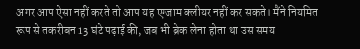अगर आप ऐसा नहीं करते तो आप यह एग्जाम क्लीयर नहीं कर सकते। मैंने नियमित रूप से तकरीबन 13 घंटे पढ़ाई की, जब भी ब्रेक लेना होता था उस समय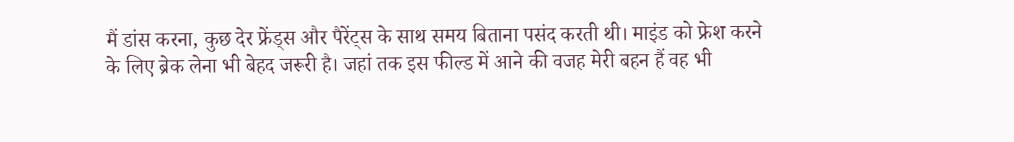मैं डांस करना, कुछ देर फ्रेंड्स और पैरेंट्स के साथ समय बिताना पसंद करती थी। माइंड को फ्रेश करने के लिए ब्रेक लेना भी बेहद जरूरी है। जहां तक इस फील्ड में आने की वजह मेरी बहन हैं वह भी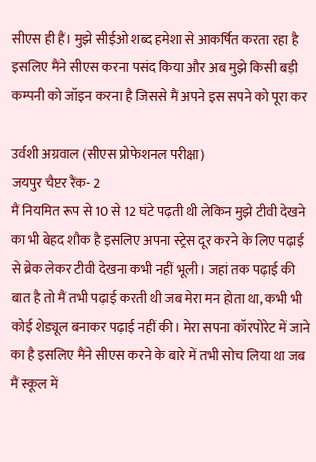सीएस ही हैं। मुझे सीईओ शब्द हमेशा से आकर्षित करता रहा है इसलिए मैंने सीएस करना पसंद किया और अब मुझे किसी बड़ी कम्पनी को जॉइन करना है जिससे मैं अपने इस सपने को पूरा कर

उर्वशी अग्रवाल (सीएस प्रोफेशनल परीक्षा)
जयपुर चैप्टर रैंक- 2
मैं नियमित रूप से 10 से 12 घंटे पढ़ती थी लेकिन मुझे टीवी देखने का भी बेहद शौक है इसलिए अपना स्ट्रेस दूर करने के लिए पढ़ाई से ब्रेक लेकर टीवी देखना कभी नहीं भूली। जहां तक पढ़ाई की बात है तो मैं तभी पढ़ाई करती थी जब मेरा मन होता था, कभी भी कोई शेड्यूल बनाकर पढ़ाई नहीं की। मेरा सपना कॉरपोरेट में जाने का है इसलिए मैंने सीएस करने के बारे में तभी सोच लिया था जब मैं स्कूल में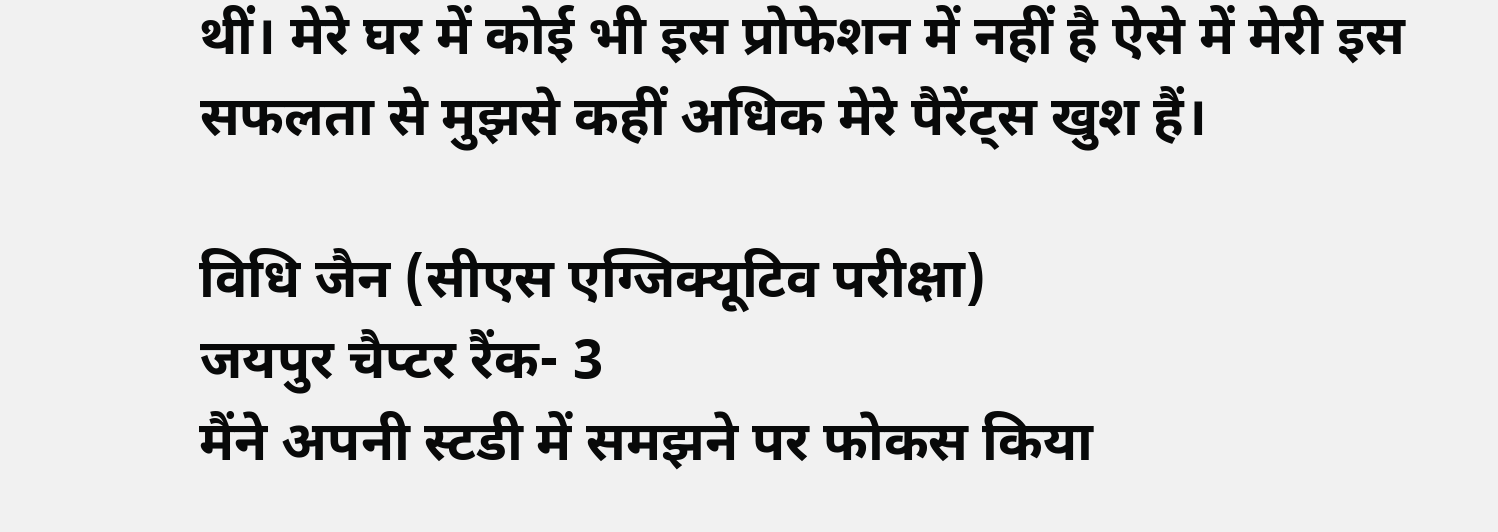थीं। मेरे घर में कोई भी इस प्रोफेशन में नहीं है ऐसे में मेरी इस सफलता से मुझसे कहीं अधिक मेरे पैरेंट्स खुश हैं।

विधि जैन (सीएस एग्जिक्यूटिव परीक्षा)
जयपुर चैप्टर रैंक- 3
मैंने अपनी स्टडी में समझने पर फोकस किया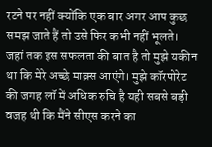रटने पर नहीं क्योंकि एक बार अगर आप कुछ समझ जाते हैं तो उसे फिर कभी नहीं भूलते। जहां तक इस सफलता की बात है तो मुझे यकीन था कि मेरे अच्छे माक्र्स आएंगे। मुझे कॉरपोरेट की जगह लॉ में अधिक रुचि है यही सबसे बड़ी वजह थी कि मैंने सीएस करने का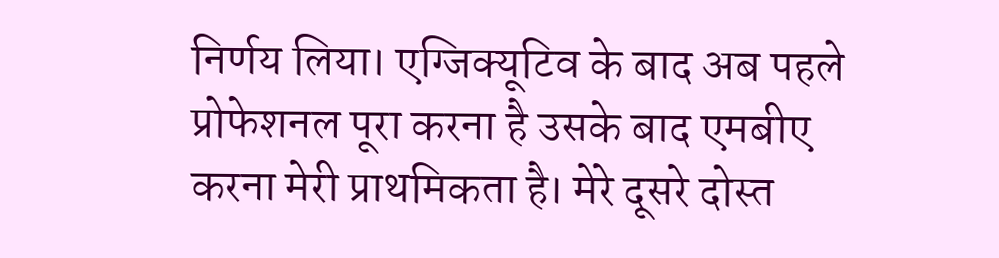निर्णय लिया। एग्जिक्यूटिव के बाद अब पहले प्रोफेशनल पूरा करना है उसके बाद एमबीए करना मेरी प्राथमिकता है। मेरे दूसरे दोस्त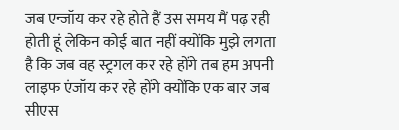जब एन्जॉय कर रहे होते हैं उस समय मैं पढ़ रही होती हूं लेकिन कोई बात नहीं क्योंकि मुझे लगता है कि जब वह स्ट्रगल कर रहे होंगे तब हम अपनी लाइफ एंजॉय कर रहे होंगे क्योंकि एक बार जब सीएस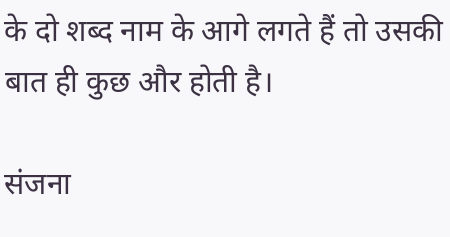के दो शब्द नाम के आगे लगते हैं तो उसकी बात ही कुछ और होती है।

संजना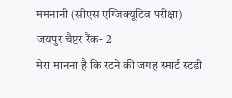ममनानी (सीएस एग्जिक्यूटिव परीक्षा)
जयपुर चैप्टर रैंक- 2
मेरा मानना है कि रटने की जगह स्मार्ट स्टडी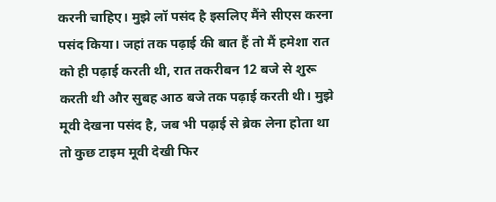करनी चाहिए। मुझे लॉ पसंद है इसलिए मैंने सीएस करना पसंद किया। जहां तक पढ़ाई की बात हैं तो मैं हमेशा रात को ही पढ़ाई करती थी, रात तकरीबन 12 बजे से शुरू करती थी और सुबह आठ बजे तक पढ़ाई करती थी। मुझे मूवी देखना पसंद है, जब भी पढ़ाई से ब्रेक लेना होता था तो कुछ टाइम मूवी देखी फिर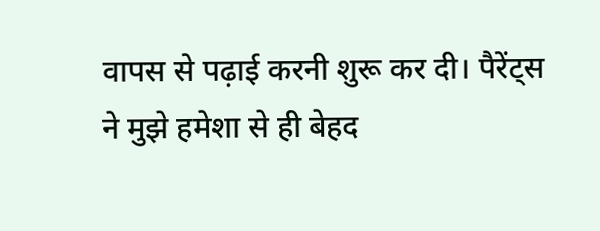वापस से पढ़ाई करनी शुरू कर दी। पैरेंट्स ने मुझे हमेशा से ही बेहद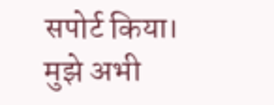सपोर्ट किया। मुझे अभी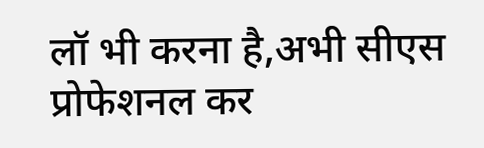लॉ भी करना है,अभी सीएस प्रोफेशनल कर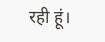रही हूं।